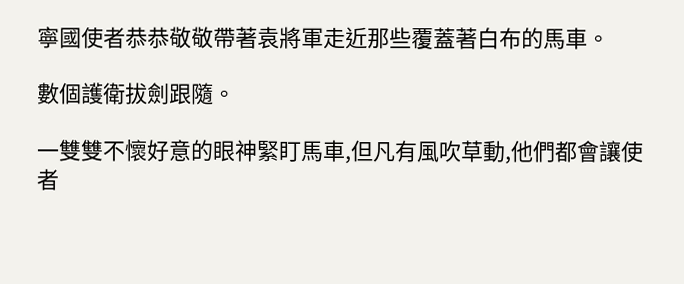寧國使者恭恭敬敬帶著袁將軍走近那些覆蓋著白布的馬車。

數個護衛拔劍跟隨。

一雙雙不懷好意的眼神緊盯馬車,但凡有風吹草動,他們都會讓使者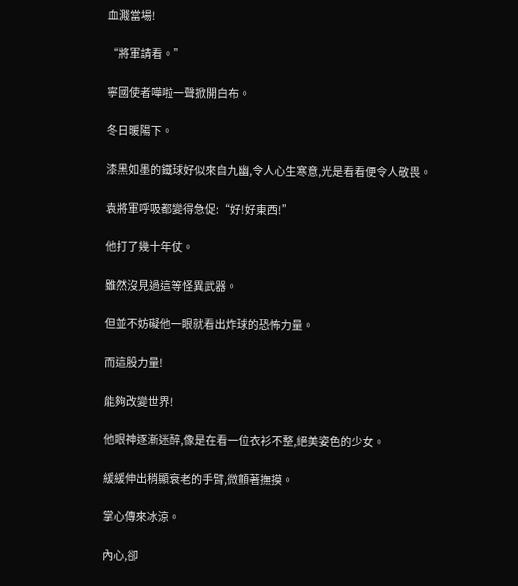血濺當場!

“將軍請看。”

寧國使者嘩啦一聲掀開白布。

冬日暖陽下。

漆黑如墨的鐵球好似來自九幽,令人心生寒意,光是看看便令人敬畏。

袁將軍呼吸都變得急促:“好!好東西!”

他打了幾十年仗。

雖然沒見過這等怪異武器。

但並不妨礙他一眼就看出炸球的恐怖力量。

而這股力量!

能夠改變世界!

他眼神逐漸迷醉,像是在看一位衣衫不整,絕美姿色的少女。

緩緩伸出稍顯衰老的手臂,微顫著撫摸。

掌心傳來冰涼。

內心,卻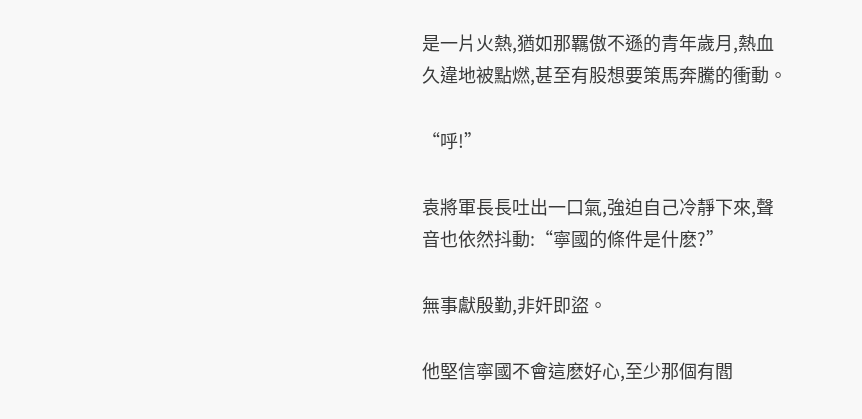是一片火熱,猶如那羈傲不遜的青年歲月,熱血久違地被點燃,甚至有股想要策馬奔騰的衝動。

“呼!”

袁將軍長長吐出一口氣,強迫自己冷靜下來,聲音也依然抖動:“寧國的條件是什麽?”

無事獻殷勤,非奸即盜。

他堅信寧國不會這麽好心,至少那個有閻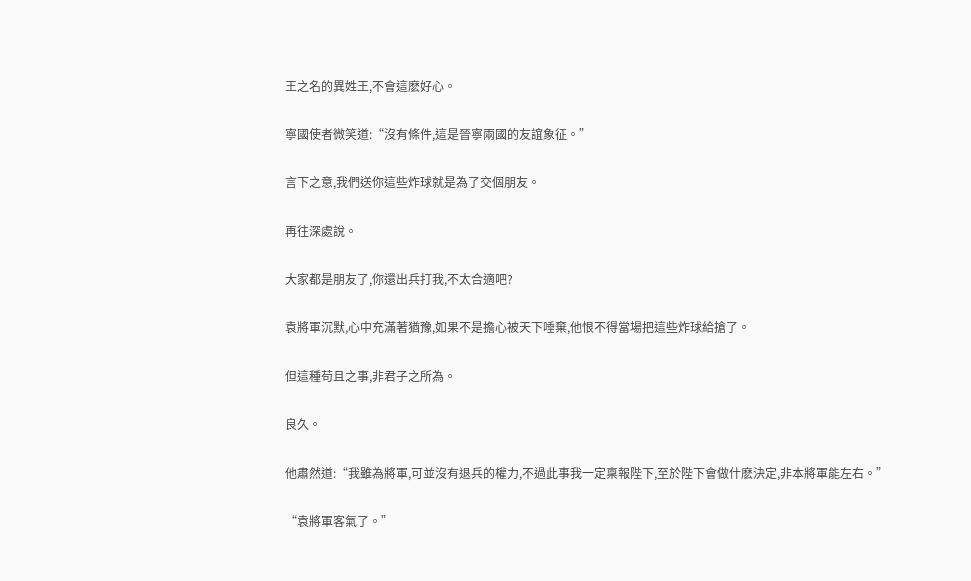王之名的異姓王,不會這麽好心。

寧國使者微笑道:“沒有條件,這是晉寧兩國的友誼象征。”

言下之意,我們送你這些炸球就是為了交個朋友。

再往深處說。

大家都是朋友了,你還出兵打我,不太合適吧?

袁將軍沉默,心中充滿著猶豫,如果不是擔心被天下唾棄,他恨不得當場把這些炸球給搶了。

但這種苟且之事,非君子之所為。

良久。

他肅然道:“我雖為將軍,可並沒有退兵的權力,不過此事我一定稟報陛下,至於陛下會做什麽決定,非本將軍能左右。”

“袁將軍客氣了。”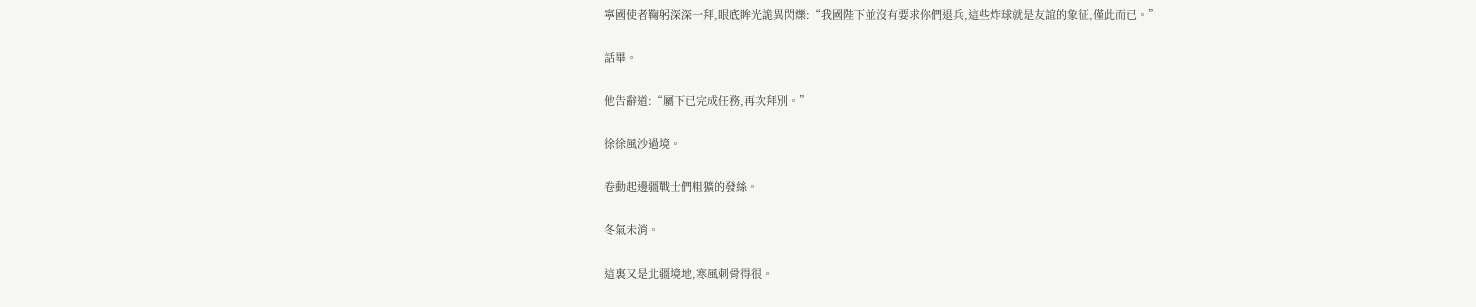寧國使者鞠躬深深一拜,眼底眸光詭異閃爍:“我國陛下並沒有要求你們退兵,這些炸球就是友誼的象征,僅此而已。”

話畢。

他告辭道:“屬下已完成任務,再次拜別。”

徐徐風沙過境。

卷動起邊疆戰士們粗獷的發絲。

冬氣未消。

這裏又是北疆境地,寒風刺骨得很。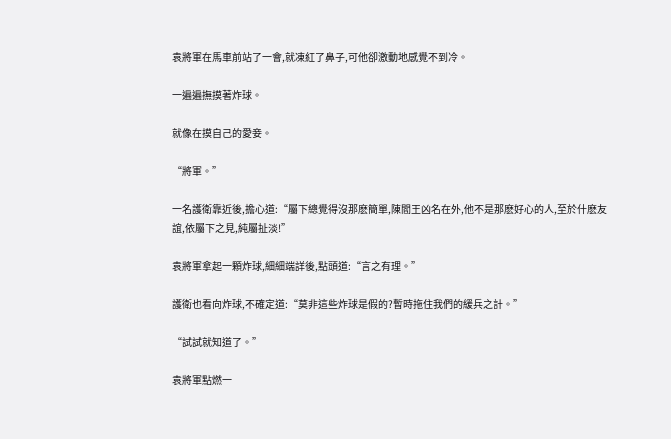袁將軍在馬車前站了一會,就凍紅了鼻子,可他卻激動地感覺不到冷。

一遍遍撫摸著炸球。

就像在摸自己的愛妾。

“將軍。”

一名護衛靠近後,擔心道:“屬下總覺得沒那麽簡單,陳閻王凶名在外,他不是那麽好心的人,至於什麽友誼,依屬下之見,純屬扯淡!”

袁將軍拿起一顆炸球,細細端詳後,點頭道:“言之有理。”

護衛也看向炸球,不確定道:“莫非這些炸球是假的?暫時拖住我們的緩兵之計。”

“試試就知道了。”

袁將軍點燃一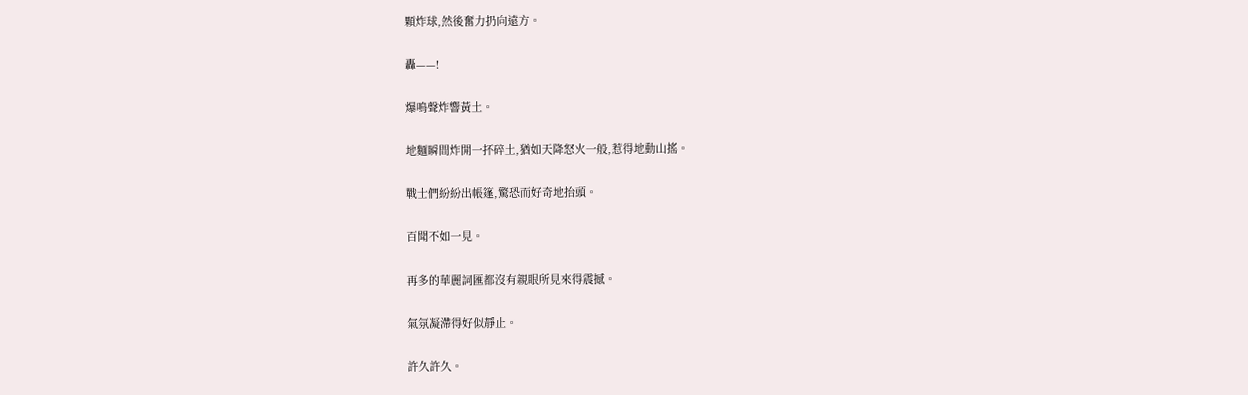顆炸球,然後奮力扔向遠方。

轟——!

爆鳴聲炸響黃土。

地麵瞬間炸開一抔碎土,猶如天降怒火一般,惹得地動山搖。

戰士們紛紛出帳篷,驚恐而好奇地抬頭。

百聞不如一見。

再多的華麗詞匯都沒有親眼所見來得震撼。

氣氛凝滯得好似靜止。

許久許久。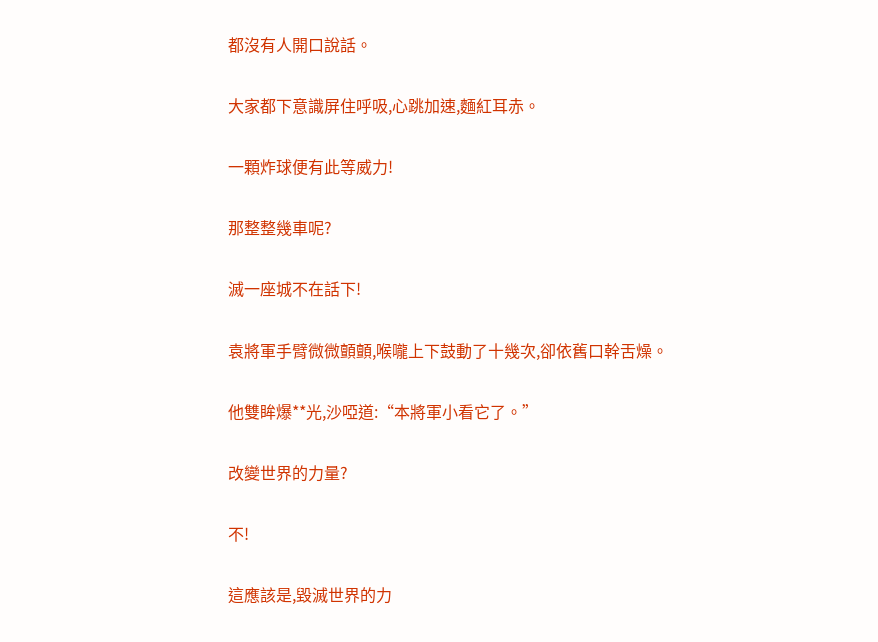都沒有人開口說話。

大家都下意識屏住呼吸,心跳加速,麵紅耳赤。

一顆炸球便有此等威力!

那整整幾車呢?

滅一座城不在話下!

袁將軍手臂微微顫顫,喉嚨上下鼓動了十幾次,卻依舊口幹舌燥。

他雙眸爆**光,沙啞道:“本將軍小看它了。”

改變世界的力量?

不!

這應該是,毀滅世界的力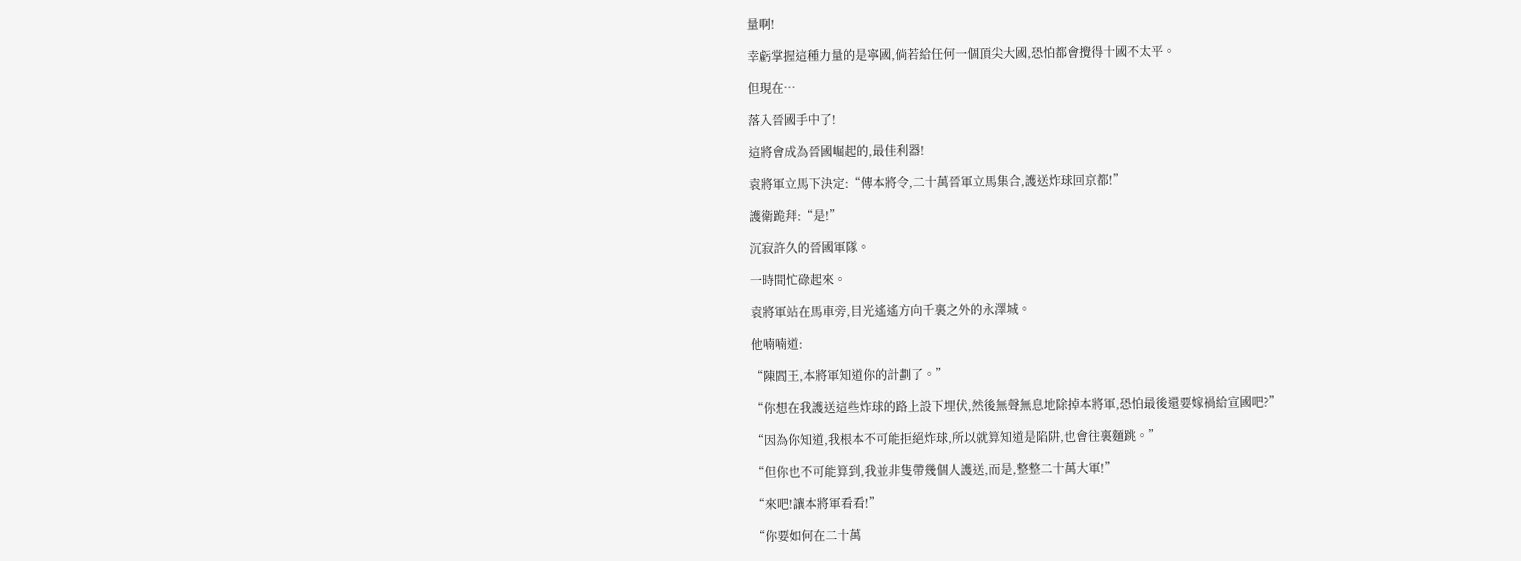量啊!

幸虧掌握這種力量的是寧國,倘若給任何一個頂尖大國,恐怕都會攪得十國不太平。

但現在…

落入晉國手中了!

這將會成為晉國崛起的,最佳利器!

袁將軍立馬下決定:“傳本將令,二十萬晉軍立馬集合,護送炸球回京都!”

護衛跪拜:“是!”

沉寂許久的晉國軍隊。

一時間忙碌起來。

袁將軍站在馬車旁,目光遙遙方向千裏之外的永澤城。

他喃喃道:

“陳閻王,本將軍知道你的計劃了。”

“你想在我護送這些炸球的路上設下埋伏,然後無聲無息地除掉本將軍,恐怕最後還要嫁禍給宣國吧?”

“因為你知道,我根本不可能拒絕炸球,所以就算知道是陷阱,也會往裏麵跳。”

“但你也不可能算到,我並非隻帶幾個人護送,而是,整整二十萬大軍!”

“來吧!讓本將軍看看!”

“你要如何在二十萬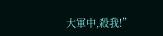大軍中,殺我!”